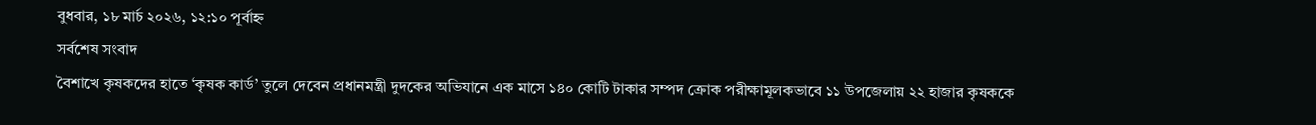বুধবার, ১৮ মার্চ ২০২৬, ১২:১০ পূর্বাহ্ন
সর্বশেষ সংবাদ
বৈশাখে কৃষকদের হাতে ‘কৃষক কার্ড’ তুলে দেবেন প্রধানমন্ত্রী দুদকের অভিযানে এক মাসে ১৪০ কোটি টাকার সম্পদ ক্রোক পরীক্ষামূলকভাবে ১১ উপজেলায় ২২ হাজার কৃষককে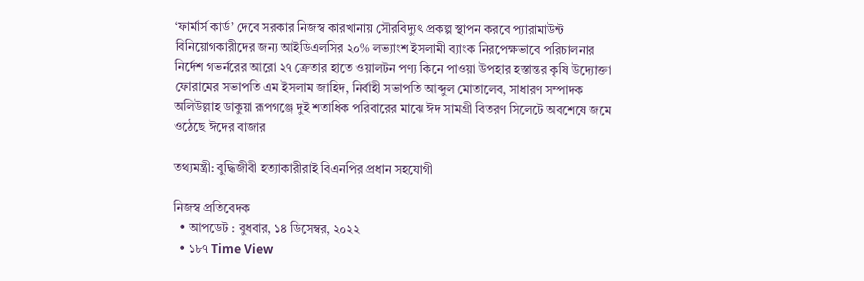‘ফার্মার্স কার্ড’ দেবে সরকার নিজস্ব কারখানায় সৌরবিদ্যুৎ প্রকল্প স্থাপন করবে প্যারামাউন্ট বিনিয়োগকারীদের জন্য আইডিএলসির ২০% লভ্যাংশ ইসলামী ব্যাংক নিরপেক্ষভাবে পরিচালনার নির্দেশ গভর্নরের আরো ২৭ ক্রেতার হাতে ওয়ালটন পণ্য কিনে পাওয়া উপহার হস্তান্তর কৃষি উদ্যোক্তা ফোরামের সভাপতি এম ইসলাম জাহিদ, নির্বাহী সভাপতি আব্দুল মোতালেব, সাধারণ সম্পাদক অলিউল্লাহ ডাকুয়া রূপগঞ্জে দুই শতাধিক পরিবারের মাঝে ঈদ সামগ্রী বিতরণ সিলেটে অবশেষে জমে ওঠেছে ঈদের বাজার

তথ্যমন্ত্রী: বুদ্ধিজীবী হত্যাকারীরাই বিএনপির প্রধান সহযোগী

নিজস্ব প্রতিবেদক
  • আপডেট : বুধবার, ১৪ ডিসেম্বর, ২০২২
  • ১৮৭ Time View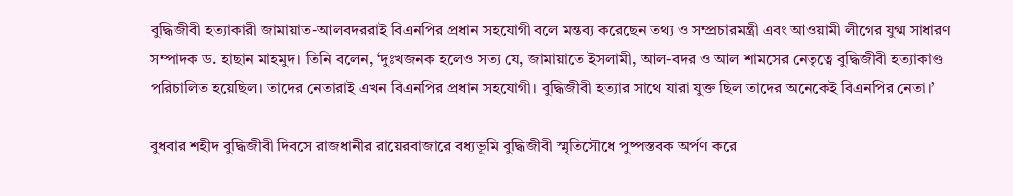বুদ্ধিজীবী হত্যাকারী জামায়াত-আলবদররাই বিএনপির প্রধান সহযোগী বলে মন্তব্য করেছেন তথ্য ও সম্প্রচারমন্ত্রী এবং আওয়ামী লীগের যুগ্ম সাধারণ সম্পাদক ড. হাছান মাহমুদ। তিনি বলেন, ‘দুঃখজনক হলেও সত্য যে, জামায়াতে ইসলামী, আল-বদর ও আল শামসের নেতৃত্বে বুদ্ধিজীবী হত্যাকাণ্ড পরিচালিত হয়েছিল। তাদের নেতারাই এখন বিএনপির প্রধান সহযোগী। বুদ্ধিজীবী হত্যার সাথে যারা যুক্ত ছিল তাদের অনেকেই বিএনপির নেতা।’

বুধবার শহীদ বুদ্ধিজীবী দিবসে রাজধানীর রায়েরবাজারে বধ্যভূমি বুদ্ধিজীবী স্মৃতিসৌধে পুষ্পস্তবক অর্পণ করে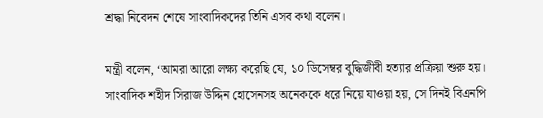শ্রদ্ধা নিবেদন শেষে সাংবাদিকদের তিনি এসব কথা বলেন।

মন্ত্রী বলেন, ‘আমরা আরো লক্ষ্য করেছি যে, ১০ ডিসেম্বর বুদ্ধিজীবী হত্যার প্রক্রিয়া শুরু হয়। সাংবাদিক শহীদ সিরাজ উদ্দিন হোসেনসহ অনেককে ধরে নিয়ে যাওয়া হয়, সে দিনই বিএনপি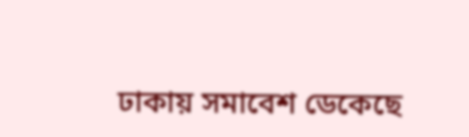ঢাকায় সমাবেশ ডেকেছে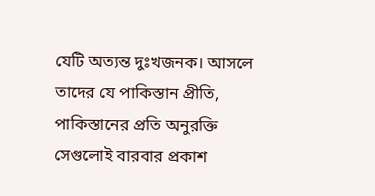যেটি অত্যন্ত দুঃখজনক। আসলে তাদের যে পাকিস্তান প্রীতি, পাকিস্তানের প্রতি অনুরক্তি সেগুলোই বারবার প্রকাশ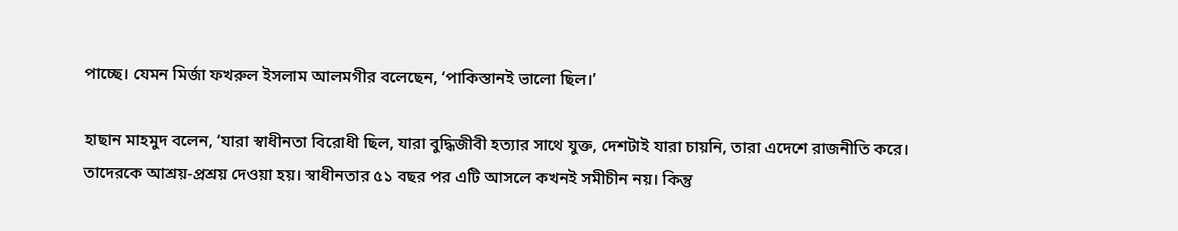পাচ্ছে। যেমন মির্জা ফখরুল ইসলাম আলমগীর বলেছেন, ‘পাকিস্তানই ভালো ছিল।’

হাছান মাহমুদ বলেন, ‘যারা স্বাধীনতা বিরোধী ছিল, যারা বুদ্ধিজীবী হত্যার সাথে যুক্ত, দেশটাই যারা চায়নি, তারা এদেশে রাজনীতি করে। তাদেরকে আশ্রয়-প্রশ্রয় দেওয়া হয়। স্বাধীনতার ৫১ বছর পর এটি আসলে কখনই সমীচীন নয়। কিন্তু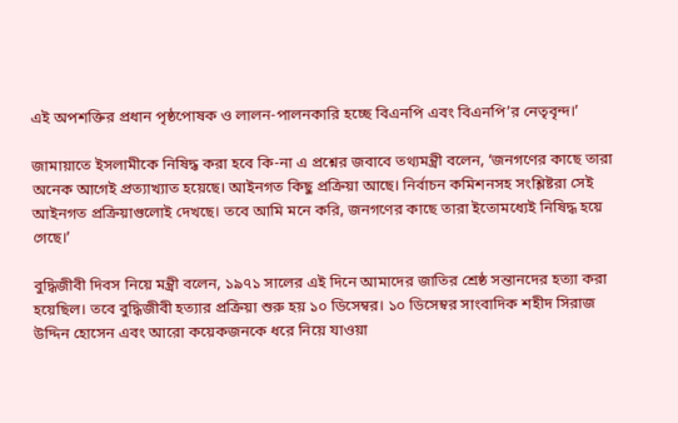এই অপশক্তির প্রধান পৃষ্ঠপোষক ও লালন-পালনকারি হচ্ছে বিএনপি এবং বিএনপি’র নেতৃবৃন্দ।’

জামায়াতে ইসলামীকে নিষিদ্ধ করা হবে কি-না এ প্রশ্নের জবাবে তথ্যমন্ত্রী বলেন, ‘জনগণের কাছে তারা অনেক আগেই প্রত্যাখ্যাত হয়েছে। আইনগত কিছু প্রক্রিয়া আছে। নির্বাচন কমিশনসহ সংশ্লিষ্টরা সেই আইনগত প্রক্রিয়াগুলোই দেখছে। তবে আমি মনে করি, জনগণের কাছে তারা ইতোমধ্যেই নিষিদ্ধ হয়ে গেছে।’

বুদ্ধিজীবী দিবস নিয়ে মন্ত্রী বলেন, ১৯৭১ সালের এই দিনে আমাদের জাতির শ্রেষ্ঠ সন্তানদের হত্যা করা হয়েছিল। তবে বুদ্ধিজীবী হত্যার প্রক্রিয়া শুরু হয় ১০ ডিসেম্বর। ১০ ডিসেম্বর সাংবাদিক শহীদ সিরাজ উদ্দিন হোসেন এবং আরো কয়েকজনকে ধরে নিয়ে যাওয়া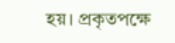হয়। প্রকৃতপক্ষে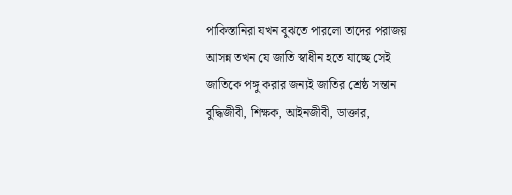পাকিস্তানিরা যখন বুঝতে পারলো তাদের পরাজয় আসন্ন তখন যে জাতি স্বাধীন হতে যাচ্ছে সেই জাতিকে পঙ্গু করার জন্যই জাতির শ্রেষ্ঠ সন্তান বুদ্ধিজীবী, শিক্ষক, আইনজীবী, ডাক্তার,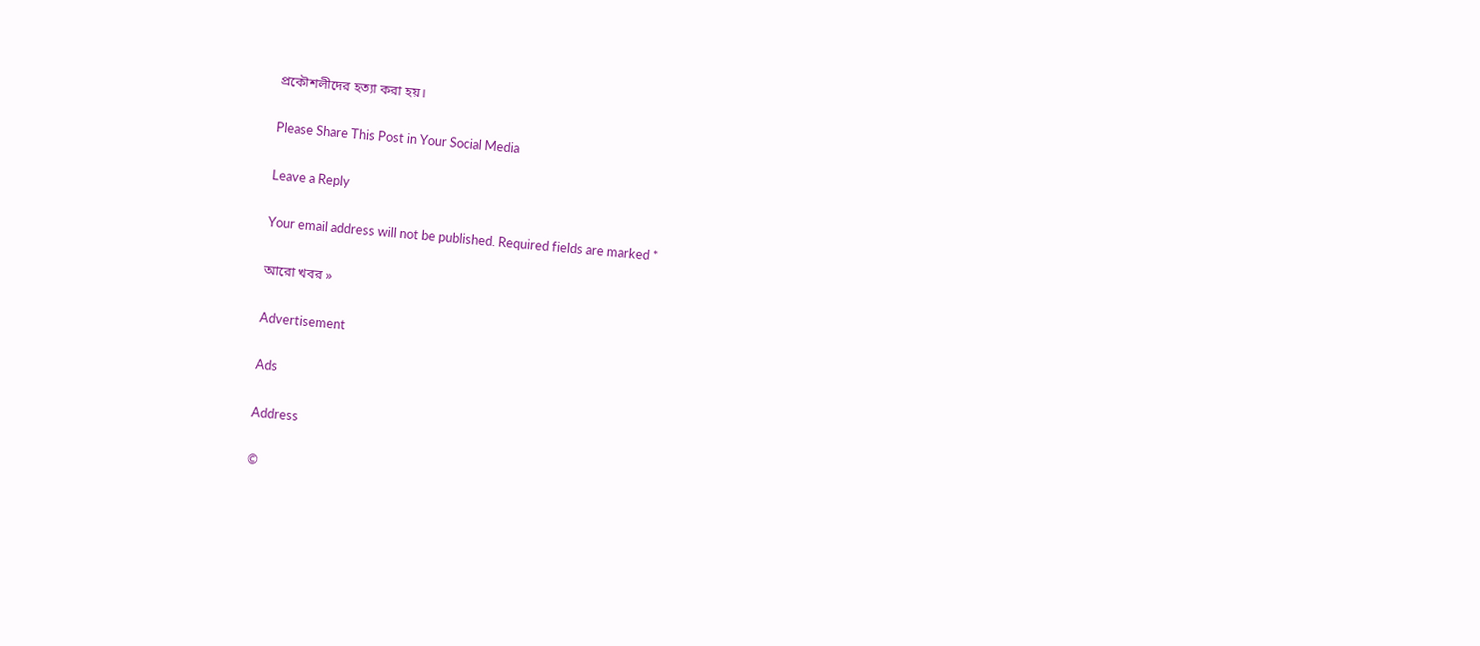প্রকৌশলীদের হত্যা করা হয়।

Please Share This Post in Your Social Media

Leave a Reply

Your email address will not be published. Required fields are marked *

আরো খবর »

Advertisement

Ads

Address

©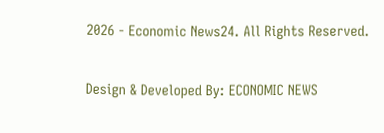2026 - Economic News24. All Rights Reserved.

Design & Developed By: ECONOMIC NEWS